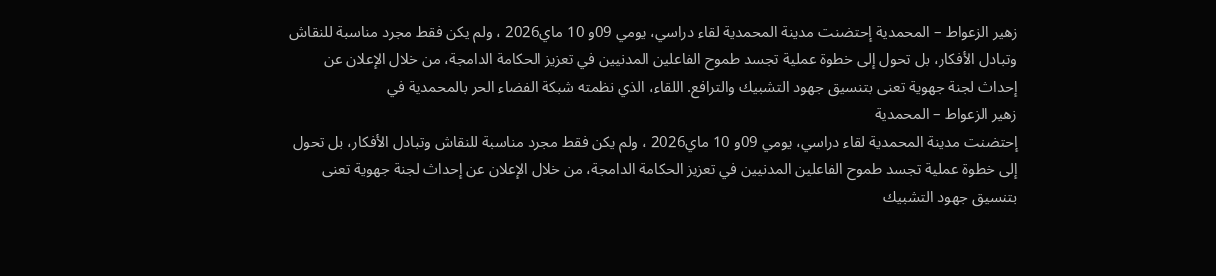زهير الزعواط – المحمدية إحتضنت مدينة المحمدية لقاء دراسي، يومي 09و 10 ماي2026 ، ولم يكن فقط مجرد مناسبة للنقاش وتبادل الأفكار، بل تحول إلى خطوة عملية تجسد طموح الفاعلين المدنيين في تعزيز الحكامة الدامجة، من خلال الإعلان عن إحداث لجنة جهوية تعنى بتنسيق جهود التشبيك والترافع. اللقاء، الذي نظمته شبكة الفضاء الحر بالمحمدية في
زهير الزعواط – المحمدية
إحتضنت مدينة المحمدية لقاء دراسي، يومي 09و 10 ماي2026 ، ولم يكن فقط مجرد مناسبة للنقاش وتبادل الأفكار، بل تحول إلى خطوة عملية تجسد طموح الفاعلين المدنيين في تعزيز الحكامة الدامجة، من خلال الإعلان عن إحداث لجنة جهوية تعنى بتنسيق جهود التشبيك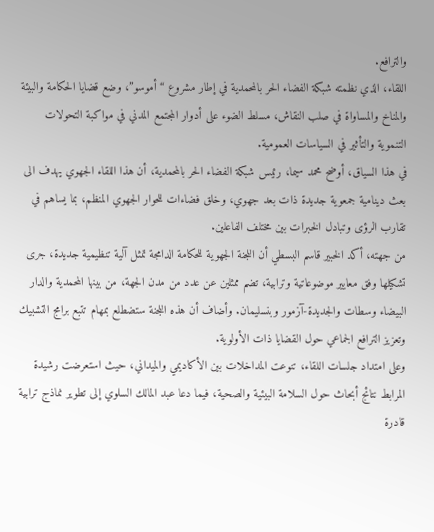والترافع.
اللقاء، الذي نظمته شبكة الفضاء الحر بالمحمدية في إطار مشروع “أموسو”، وضع قضايا الحكامة والبيئة والمناخ والمساواة في صلب النقاش، مسلط الضوء على أدوار المجتمع المدني في مواكبة التحولات التنموية والتأثير في السياسات العمومية.
في هذا السياق، أوضح محمد سيما، رئيس شبكة الفضاء الحر بالمحمدية، أن هذا اللقاء الجهوي يهدف الى بعث دينامية جمعوية جديدة ذات بعد جهوي، وخلق فضاءات للحوار الجهوي المنظم، بما يساهم في تقارب الرؤى وتبادل الخبرات بين مختلف الفاعلين.
من جهته، أكد الخبير قاسم البسطي أن اللجنة الجهوية للحكامة الدامجة تمثل آلية تنظيمية جديدة، جرى تشكيلها وفق معايير موضوعاتية وترابية، تضم ممثلين عن عدد من مدن الجهة، من بينها المحمدية والدار البيضاء وسطات والجديدة-آزمور وبنسليمان. وأضاف أن هذه اللجنة ستضطلع بمهام تتبع برامج التشبيك وتعزيز الترافع الجماعي حول القضايا ذات الأولوية.
وعلى امتداد جلسات اللقاء، تنوعت المداخلات بين الأكاديمي والميداني، حيث استعرضت رشيدة المرابط نتائج أبحاث حول السلامة البيئية والصحية، فيما دعا عبد المالك السلوي إلى تطوير نماذج ترابية قادرة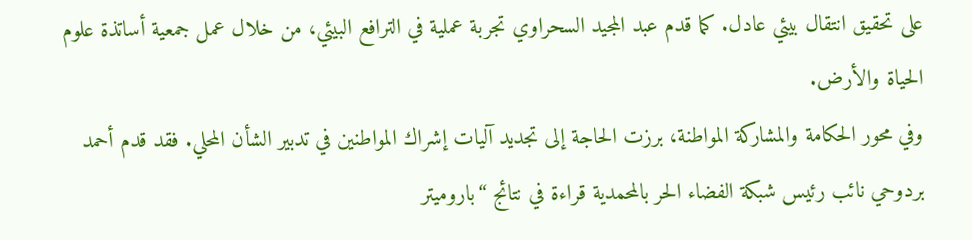على تحقيق انتقال بيئي عادل. كما قدم عبد المجيد السحراوي تجربة عملية في الترافع البيئي، من خلال عمل جمعية أساتذة علوم الحياة والأرض.
وفي محور الحكامة والمشاركة المواطنة، برزت الحاجة إلى تجديد آليات إشراك المواطنين في تدبير الشأن المحلي. فقد قدم أحمد بردوحي نائب رئيس شبكة الفضاء الحر بالمحمدية قراءة في نتائج “باروميتر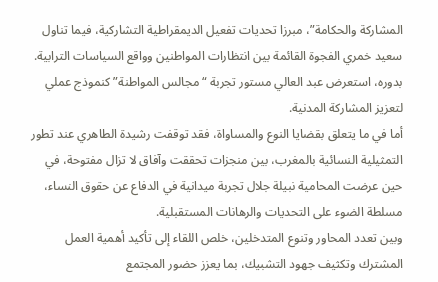المشاركة والحكامة”، مبرزا تحديات تفعيل الديمقراطية التشاركية، فيما تناول سعيد خمري الفجوة القائمة بين انتظارات المواطنين وواقع السياسات الترابية. بدوره، استعرض عبد العالي مستور تجربة “مجالس المواطنة” كنموذج عملي لتعزيز المشاركة المدنية.
أما في ما يتعلق بقضايا النوع والمساواة، فقد توقفت رشيدة الطاهري عند تطور التمثيلية النسائية بالمغرب، بين منجزات تحققت وآفاق لا تزال مفتوحة، في حين عرضت المحامية نبيلة جلال تجربة ميدانية في الدفاع عن حقوق النساء، مسلطة الضوء على التحديات والرهانات المستقبلية.
وبين تعدد المحاور وتنوع المتدخلين، خلص اللقاء إلى تأكيد أهمية العمل المشترك وتكثيف جهود التشبيك، بما يعزز حضور المجتمع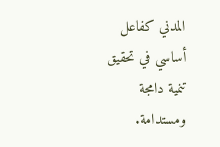المدني كفاعل أساسي في تحقيق تنمية دامجة ومستدامة.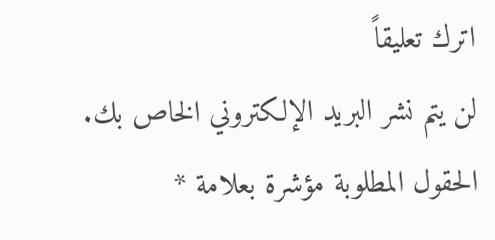اترك تعليقاً
لن يتم نشر البريد الإلكتروني الخاص بك. الحقول المطلوبة مؤشرة بعلامة *